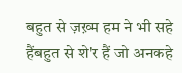बहुत से ज़ख़्म हम ने भी सहे हैंबहुत से शे'र हैं जो अनकहे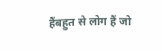हैंबहुत से लोग हैं जो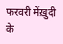फरवरी मेंख़ुदी के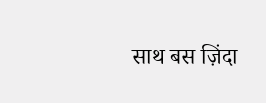साथ बस ज़िंदा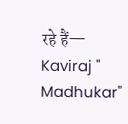रहे हैं— Kaviraj " Madhukar"